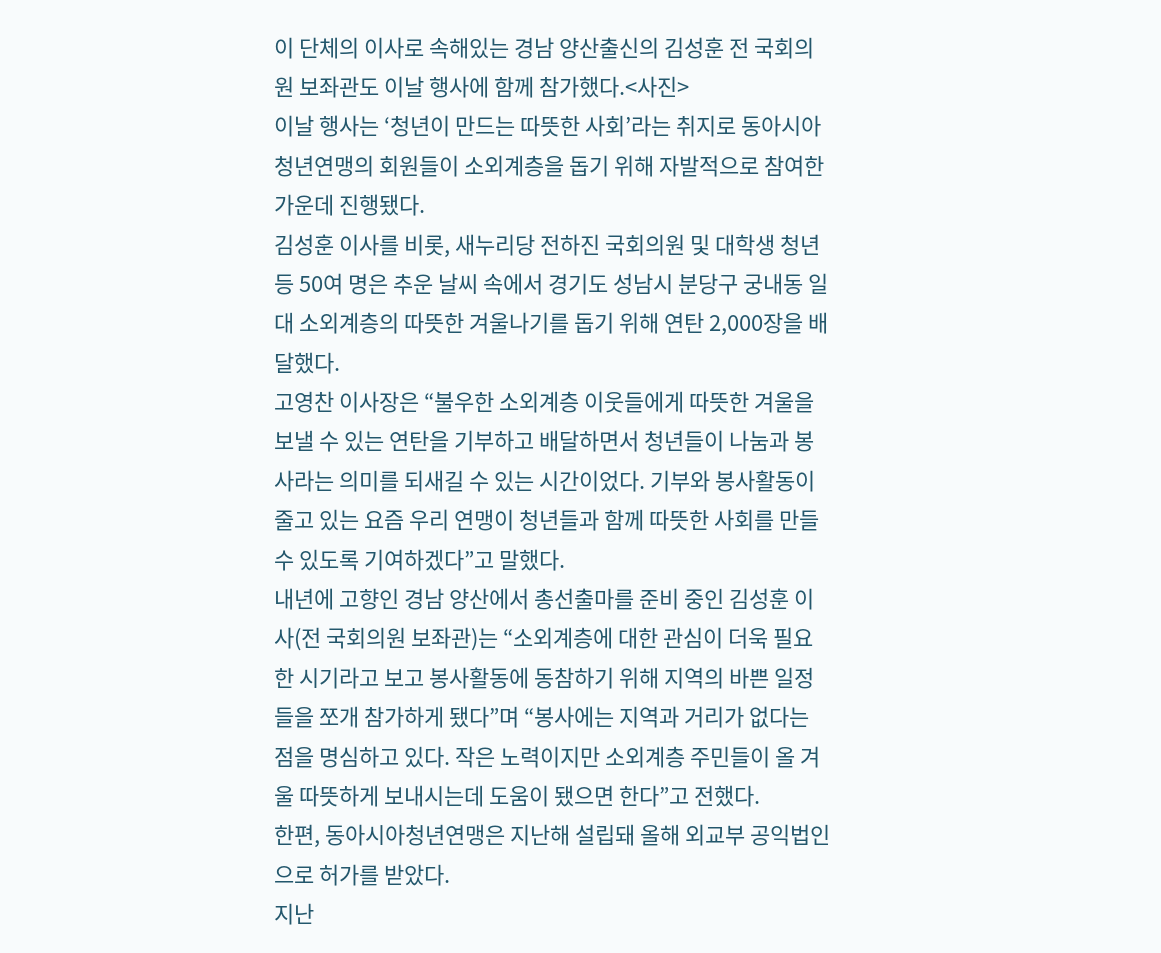이 단체의 이사로 속해있는 경남 양산출신의 김성훈 전 국회의원 보좌관도 이날 행사에 함께 참가했다.<사진>
이날 행사는 ‘청년이 만드는 따뜻한 사회’라는 취지로 동아시아청년연맹의 회원들이 소외계층을 돕기 위해 자발적으로 참여한 가운데 진행됐다.
김성훈 이사를 비롯, 새누리당 전하진 국회의원 및 대학생 청년 등 50여 명은 추운 날씨 속에서 경기도 성남시 분당구 궁내동 일대 소외계층의 따뜻한 겨울나기를 돕기 위해 연탄 2,000장을 배달했다.
고영찬 이사장은 “불우한 소외계층 이웃들에게 따뜻한 겨울을 보낼 수 있는 연탄을 기부하고 배달하면서 청년들이 나눔과 봉사라는 의미를 되새길 수 있는 시간이었다. 기부와 봉사활동이 줄고 있는 요즘 우리 연맹이 청년들과 함께 따뜻한 사회를 만들 수 있도록 기여하겠다”고 말했다.
내년에 고향인 경남 양산에서 총선출마를 준비 중인 김성훈 이사(전 국회의원 보좌관)는 “소외계층에 대한 관심이 더욱 필요한 시기라고 보고 봉사활동에 동참하기 위해 지역의 바쁜 일정들을 쪼개 참가하게 됐다”며 “봉사에는 지역과 거리가 없다는 점을 명심하고 있다. 작은 노력이지만 소외계층 주민들이 올 겨울 따뜻하게 보내시는데 도움이 됐으면 한다”고 전했다.
한편, 동아시아청년연맹은 지난해 설립돼 올해 외교부 공익법인으로 허가를 받았다.
지난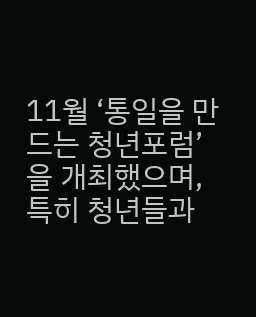11월 ‘통일을 만드는 청년포럼’을 개최했으며, 특히 청년들과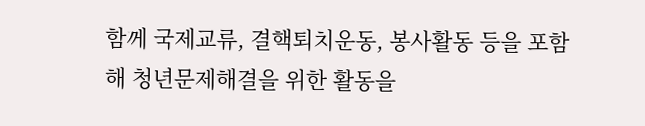함께 국제교류, 결핵퇴치운동, 봉사활동 등을 포함해 청년문제해결을 위한 활동을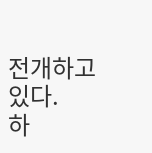전개하고 있다.
하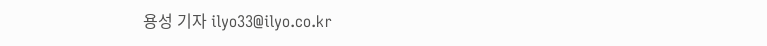용성 기자 ilyo33@ilyo.co.kr